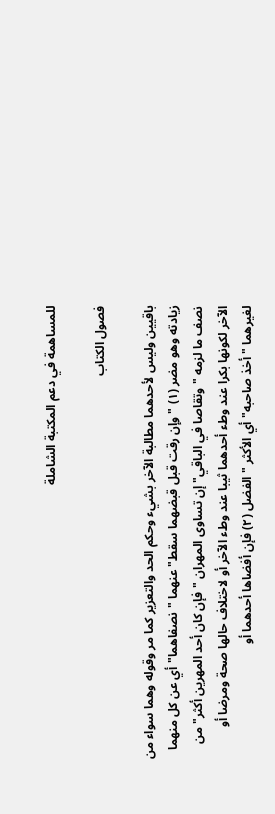للمساهمة في دعم المكتبة الشاملة

فصول الكتاب

باقيين وليس لأحدهما مطالبة الآخر بشيء وحكم الحد والتعزير كما مر وقوله وهما سواء من زيادته وهو مضر (١) "وإن رقت قبل قبضهما سقط" عنهما "نصفاهما" أي عن كل منهما نصف ما لزمه "وتقاصا في الباقي" إن تساوى المهران "فإن كان أحد المهرين أكثر" من الآخر لكونها بكرا عند وطء أحدهما ثيبا عند وطء الآخر أو لاختلاف حالها صحة ومرضا أو لغيرهما "أخذ صاحبه" أي الأكثر "الفضل (٢) فإن أفضاها أحدهما أو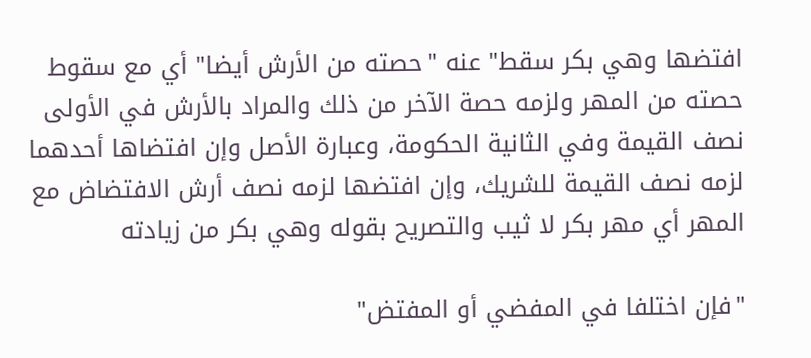افتضها وهي بكر سقط" عنه "حصته من الأرش أيضا" أي مع سقوط حصته من المهر ولزمه حصة الآخر من ذلك والمراد بالأرش في الأولى نصف القيمة وفي الثانية الحكومة، وعبارة الأصل وإن افتضاها أحدهما لزمه نصف القيمة للشريك، وإن افتضها لزمه نصف أرش الافتضاض مع المهر أي مهر بكر لا ثيب والتصريح بقوله وهي بكر من زيادته

"فإن اختلفا في المفضي أو المفتض"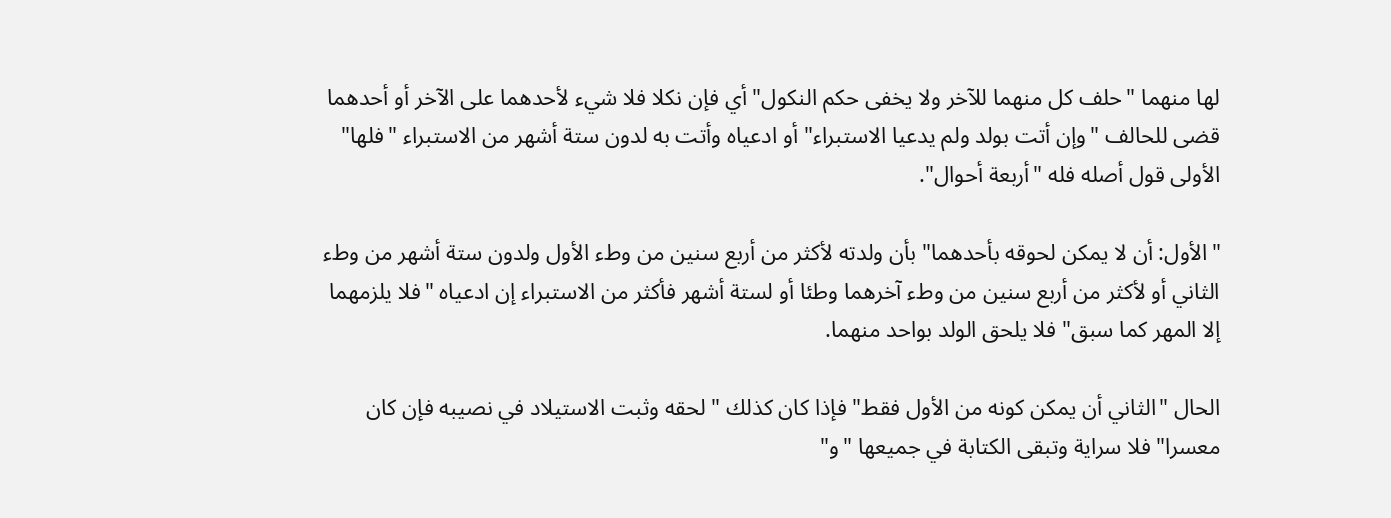لها منهما "حلف كل منهما للآخر ولا يخفى حكم النكول" أي فإن نكلا فلا شيء لأحدهما على الآخر أو أحدهما قضى للحالف "وإن أتت بولد ولم يدعيا الاستبراء" أو ادعياه وأتت به لدون ستة أشهر من الاستبراء "فلها" الأولى قول أصله فله "أربعة أحوال".

"الأول: أن لا يمكن لحوقه بأحدهما" بأن ولدته لأكثر من أربع سنين من وطء الأول ولدون ستة أشهر من وطء الثاني أو لأكثر من أربع سنين من وطء آخرهما وطئا أو لستة أشهر فأكثر من الاستبراء إن ادعياه "فلا يلزمهما إلا المهر كما سبق" فلا يلحق الولد بواحد منهما.

الحال "الثاني أن يمكن كونه من الأول فقط" فإذا كان كذلك "لحقه وثبت الاستيلاد في نصيبه فإن كان معسرا" فلا سراية وتبقى الكتابة في جميعها "و"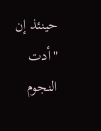حينئذ إن "أدت النجوم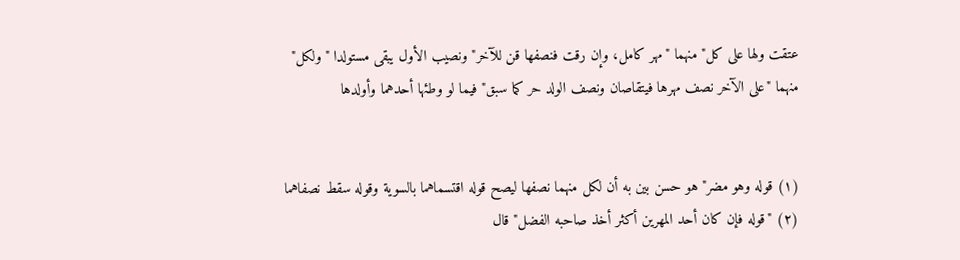عتقت ولها على كل" منهما "مهر كامل، وإن رقت فنصفها قن للآخر" ونصيب الأول يبقى مستولدا "ولكل" منهما "على الآخر نصف مهرها فيتقاصان ونصف الولد حر كما سبق" فيما لو وطئها أحدهما وأولدها


(١) قوله وهو مضر" هو حسن بين به أن لكل منهما نصفها ليصح قوله اقتسماهما بالسوية وقوله سقط نصفاهما
(٢) "قوله فإن كان أحد المهرين أكثر أخذ صاحبه الفضل" قال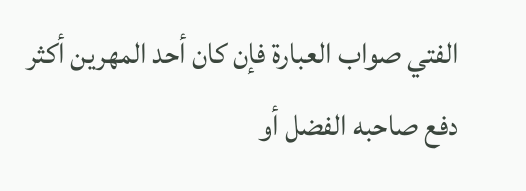الفتي صواب العبارة فإن كان أحد المهرين أكثر دفع صاحبه الفضل أو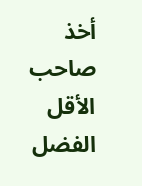أخذ صاحب الأقل الفضل